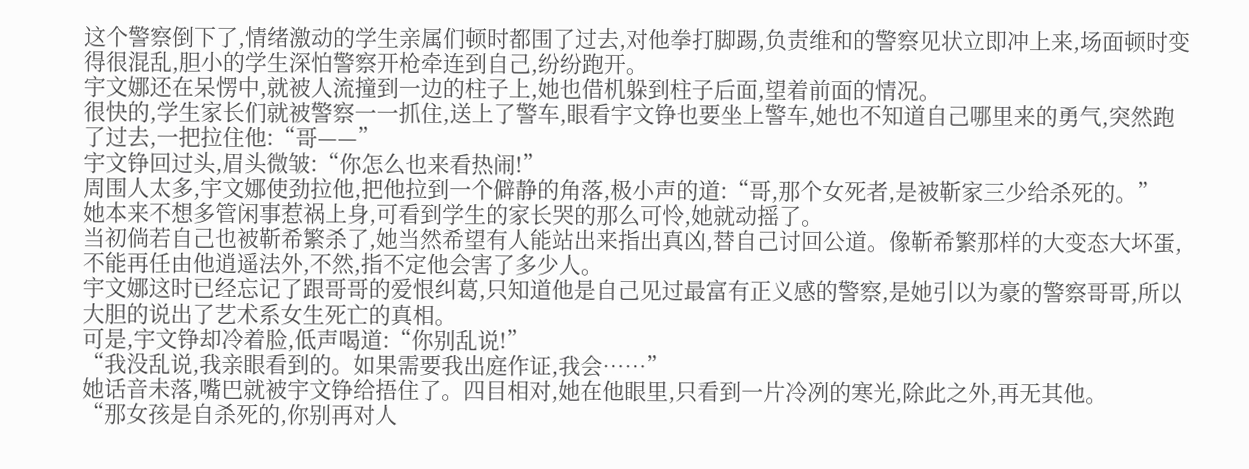这个警察倒下了,情绪激动的学生亲属们顿时都围了过去,对他拳打脚踢,负责维和的警察见状立即冲上来,场面顿时变得很混乱,胆小的学生深怕警察开枪牵连到自己,纷纷跑开。
宇文娜还在呆愣中,就被人流撞到一边的柱子上,她也借机躲到柱子后面,望着前面的情况。
很快的,学生家长们就被警察一一抓住,送上了警车,眼看宇文铮也要坐上警车,她也不知道自己哪里来的勇气,突然跑了过去,一把拉住他:“哥——”
宇文铮回过头,眉头微皱:“你怎么也来看热闹!”
周围人太多,宇文娜使劲拉他,把他拉到一个僻静的角落,极小声的道:“哥,那个女死者,是被靳家三少给杀死的。”
她本来不想多管闲事惹祸上身,可看到学生的家长哭的那么可怜,她就动摇了。
当初倘若自己也被靳希繁杀了,她当然希望有人能站出来指出真凶,替自己讨回公道。像靳希繁那样的大变态大坏蛋,不能再任由他逍遥法外,不然,指不定他会害了多少人。
宇文娜这时已经忘记了跟哥哥的爱恨纠葛,只知道他是自己见过最富有正义感的警察,是她引以为豪的警察哥哥,所以大胆的说出了艺术系女生死亡的真相。
可是,宇文铮却冷着脸,低声喝道:“你别乱说!”
“我没乱说,我亲眼看到的。如果需要我出庭作证,我会……”
她话音未落,嘴巴就被宇文铮给捂住了。四目相对,她在他眼里,只看到一片冷冽的寒光,除此之外,再无其他。
“那女孩是自杀死的,你别再对人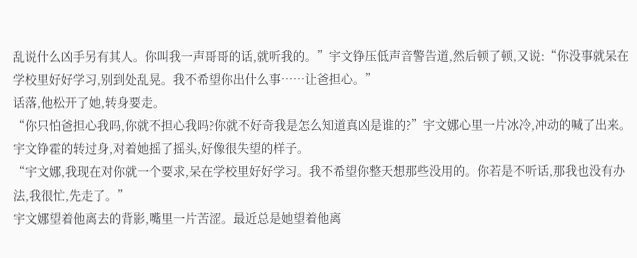乱说什么凶手另有其人。你叫我一声哥哥的话,就听我的。”宇文铮压低声音警告道,然后顿了顿,又说:“你没事就呆在学校里好好学习,别到处乱晃。我不希望你出什么事……让爸担心。”
话落,他松开了她,转身要走。
“你只怕爸担心我吗,你就不担心我吗?你就不好奇我是怎么知道真凶是谁的?”宇文娜心里一片冰冷,冲动的喊了出来。
宇文铮霍的转过身,对着她摇了摇头,好像很失望的样子。
“宇文娜,我现在对你就一个要求,呆在学校里好好学习。我不希望你整天想那些没用的。你若是不听话,那我也没有办法,我很忙,先走了。”
宇文娜望着他离去的背影,嘴里一片苦涩。最近总是她望着他离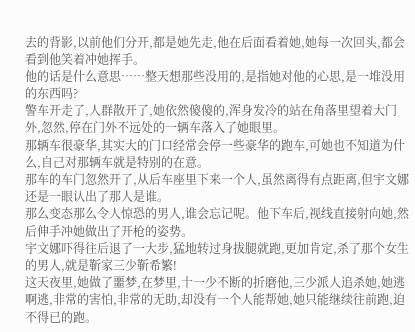去的背影,以前他们分开,都是她先走,他在后面看着她,她每一次回头,都会看到他笑着冲她挥手。
他的话是什么意思……整天想那些没用的,是指她对他的心思,是一堆没用的东西吗?
警车开走了,人群散开了,她依然傻傻的,浑身发冷的站在角落里望着大门外,忽然,停在门外不远处的一辆车落入了她眼里。
那辆车很豪华,其实大的门口经常会停一些豪华的跑车,可她也不知道为什么,自己对那辆车就是特别的在意。
那车的车门忽然开了,从后车座里下来一个人,虽然离得有点距离,但宇文娜还是一眼认出了那人是谁。
那么变态那么令人惊恐的男人,谁会忘记呢。他下车后,视线直接射向她,然后伸手冲她做出了开枪的姿势。
宇文娜吓得往后退了一大步,猛地转过身拔腿就跑,更加肯定,杀了那个女生的男人,就是靳家三少靳希繁!
这天夜里,她做了噩梦,在梦里,十一少不断的折磨他,三少派人追杀她,她逃啊逃,非常的害怕,非常的无助,却没有一个人能帮她,她只能继续往前跑,迫不得已的跑。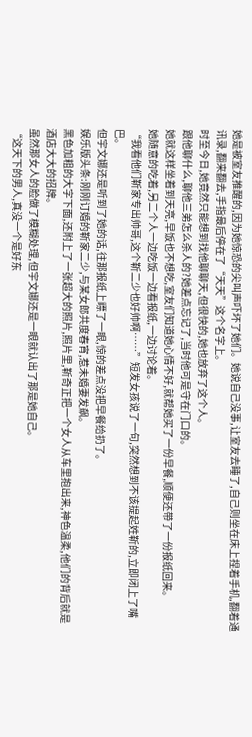她是被室友推醒的,因为她惊恐的尖叫声吓坏了她们。她说自己没事,让室友去睡了,自己则坐在床上捏着手机,翻着通讯录,翻来翻去,手指最后停在了“天天”这个名字上。
时至今日,她竟然只能想到找他聊聊天,但很快的,她也放弃了这个人。
跟他聊什么,聊他三弟怎么杀人的?她差点忘记了,当时他可是守在门口的。
她就这样坐着到天亮,早饭也不想吃,室友们知道她心情不好,就帮她买了一份早餐,顺便还带了一份报纸回来。
她随意的吃着,另二个人一边吃饭一边看报纸,一边讨论着。
“我看他们靳家专出帅哥,这个靳二少也好帅啊……”短发女孩说了一句,突然想到不该提起姓靳的,立即闭上了嘴巴。
但宇文娜还是听到了她的话,往那报纸上瞟了一眼,惊的差点没把早餐给扔了。
娱乐版头条:刚刚订婚的靳家二少,与某女郎共度春宵,惹未婚妻发飙。
黑色加粗的大字下面,还附上了一张超大的照片,照片里,靳奇正把一个女人从车里抱出来,神色温柔,他们的背后就是酒店大大的招牌。
虽然那女人的脸做了模糊处理,但宇文娜还是一眼就认出了那是她自己。
“这天下的男人,真没一个是好东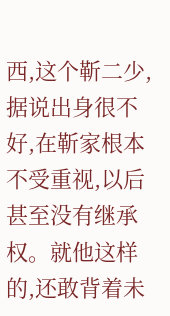西,这个靳二少,据说出身很不好,在靳家根本不受重视,以后甚至没有继承权。就他这样的,还敢背着未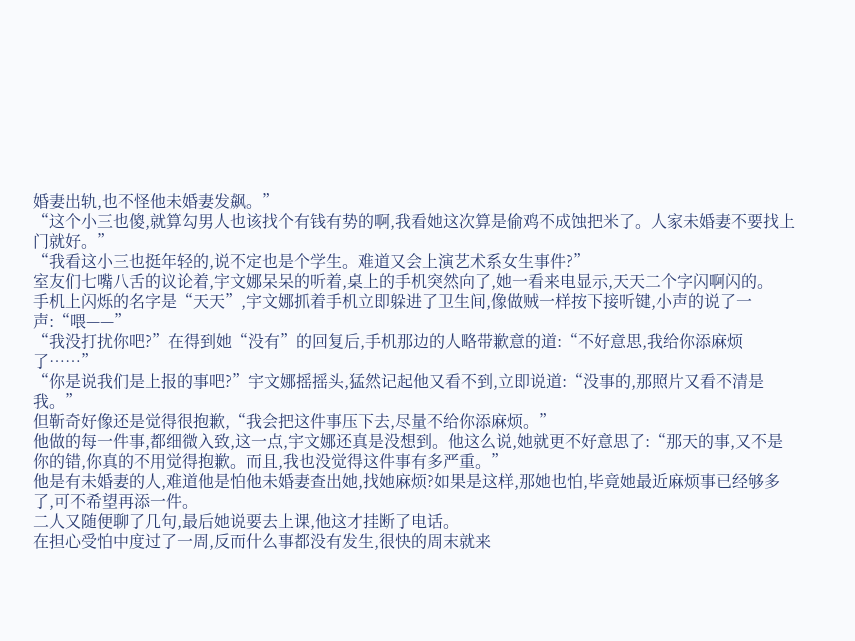婚妻出轨,也不怪他未婚妻发飙。”
“这个小三也傻,就算勾男人也该找个有钱有势的啊,我看她这次算是偷鸡不成蚀把米了。人家未婚妻不要找上门就好。”
“我看这小三也挺年轻的,说不定也是个学生。难道又会上演艺术系女生事件?”
室友们七嘴八舌的议论着,宇文娜呆呆的听着,桌上的手机突然向了,她一看来电显示,天天二个字闪啊闪的。
手机上闪烁的名字是“天天”,宇文娜抓着手机立即躲进了卫生间,像做贼一样按下接听键,小声的说了一声:“喂——”
“我没打扰你吧?”在得到她“没有”的回复后,手机那边的人略带歉意的道:“不好意思,我给你添麻烦了……”
“你是说我们是上报的事吧?”宇文娜摇摇头,猛然记起他又看不到,立即说道:“没事的,那照片又看不清是我。”
但靳奇好像还是觉得很抱歉,“我会把这件事压下去,尽量不给你添麻烦。”
他做的每一件事,都细微入致,这一点,宇文娜还真是没想到。他这么说,她就更不好意思了:“那天的事,又不是你的错,你真的不用觉得抱歉。而且,我也没觉得这件事有多严重。”
他是有未婚妻的人,难道他是怕他未婚妻查出她,找她麻烦?如果是这样,那她也怕,毕竟她最近麻烦事已经够多了,可不希望再添一件。
二人又随便聊了几句,最后她说要去上课,他这才挂断了电话。
在担心受怕中度过了一周,反而什么事都没有发生,很快的周末就来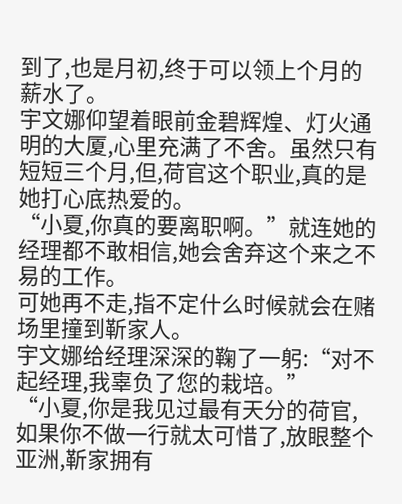到了,也是月初,终于可以领上个月的薪水了。
宇文娜仰望着眼前金碧辉煌、灯火通明的大厦,心里充满了不舍。虽然只有短短三个月,但,荷官这个职业,真的是她打心底热爱的。
“小夏,你真的要离职啊。”就连她的经理都不敢相信,她会舍弃这个来之不易的工作。
可她再不走,指不定什么时候就会在赌场里撞到靳家人。
宇文娜给经理深深的鞠了一躬:“对不起经理,我辜负了您的栽培。”
“小夏,你是我见过最有天分的荷官,如果你不做一行就太可惜了,放眼整个亚洲,靳家拥有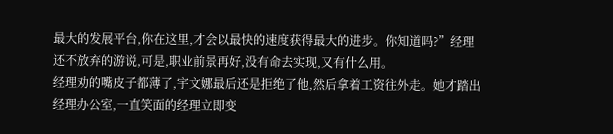最大的发展平台,你在这里,才会以最快的速度获得最大的进步。你知道吗?”经理还不放弃的游说,可是,职业前景再好,没有命去实现,又有什么用。
经理劝的嘴皮子都薄了,宇文娜最后还是拒绝了他,然后拿着工资往外走。她才踏出经理办公室,一直笑面的经理立即变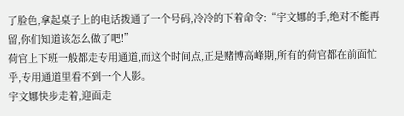了脸色,拿起桌子上的电话拨通了一个号码,冷冷的下着命令:“宇文娜的手,绝对不能再留,你们知道该怎么做了吧!”
荷官上下班一般都走专用通道,而这个时间点,正是赌博高峰期,所有的荷官都在前面忙乎,专用通道里看不到一个人影。
宇文娜快步走着,迎面走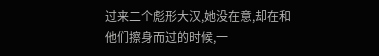过来二个彪形大汉,她没在意,却在和他们擦身而过的时候,一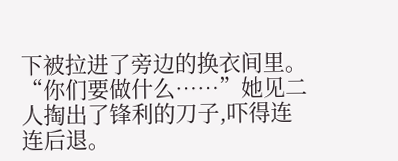下被拉进了旁边的换衣间里。
“你们要做什么……”她见二人掏出了锋利的刀子,吓得连连后退。